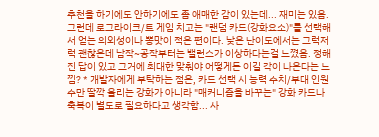추천을 하기에도 안하기에도 좀 애매한 감이 있는데... 재미는 있음. 그런데 로그라이크/트 게임 치고는 "랜덤 카드(강화요소)"를 선택해서 얻는 의외성이나 뽕맛이 적은 편이다. 낮은 난이도에서는 그럭저럭 괜찮은데 남작~공작부터는 밸런스가 이상하다는걸 느꼈음. 정해진 답이 있고 그거에 최대한 맞춰야 어떻게든 이길 각이 나온다는 느낌? * 개발자에게 부탁하는 점은, 카드 선택 시 능력 수치/부대 인원수만 딸깍 올리는 강화가 아니라 "매커니즘을 바꾸는" 강화 카드나 축복이 별도로 필요하다고 생각함... 사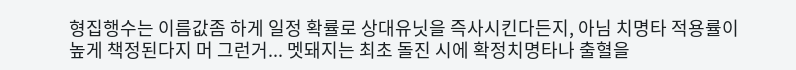형집행수는 이름값좀 하게 일정 확률로 상대유닛을 즉사시킨다든지, 아님 치명타 적용률이 높게 책정된다지 머 그런거... 멧돼지는 최초 돌진 시에 확정치명타나 출혈을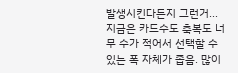발생시킨다든지 그런거... 지금은 카드수도 축복도 너무 수가 적어서 선택할 수 있는 폭 자체가 좁음. 많이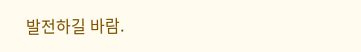발전하길 바람.